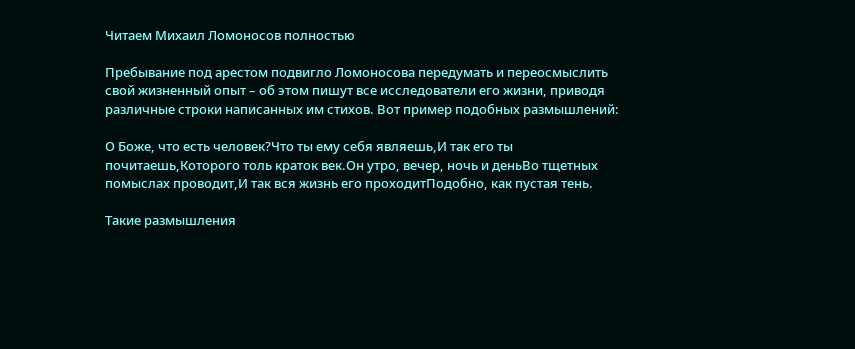Читаем Михаил Ломоносов полностью

Пребывание под арестом подвигло Ломоносова передумать и переосмыслить свой жизненный опыт – об этом пишут все исследователи его жизни, приводя различные строки написанных им стихов. Вот пример подобных размышлений:

О Боже, что есть человек?Что ты ему себя являешь,И так его ты почитаешь,Которого толь краток век.Он утро, вечер, ночь и деньВо тщетных помыслах проводит,И так вся жизнь его проходитПодобно, как пустая тень.

Такие размышления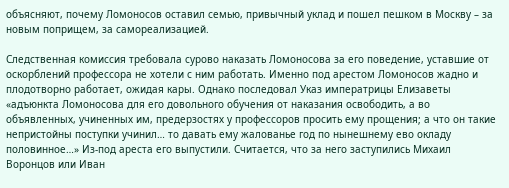объясняют, почему Ломоносов оставил семью, привычный уклад и пошел пешком в Москву – за новым поприщем, за самореализацией.

Следственная комиссия требовала сурово наказать Ломоносова за его поведение, уставшие от оскорблений профессора не хотели с ним работать. Именно под арестом Ломоносов жадно и плодотворно работает, ожидая кары. Однако последовал Указ императрицы Елизаветы «адъюнкта Ломоносова для его довольного обучения от наказания освободить, а во объявленных, учиненных им, предерзостях у профессоров просить ему прощения; а что он такие непристойны поступки учинил… то давать ему жалованье год по нынешнему ево окладу половинное…» Из-под ареста его выпустили. Считается, что за него заступились Михаил Воронцов или Иван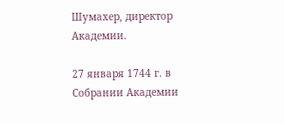Шумахер, директор Академии.

27 января 1744 г. в Собрании Академии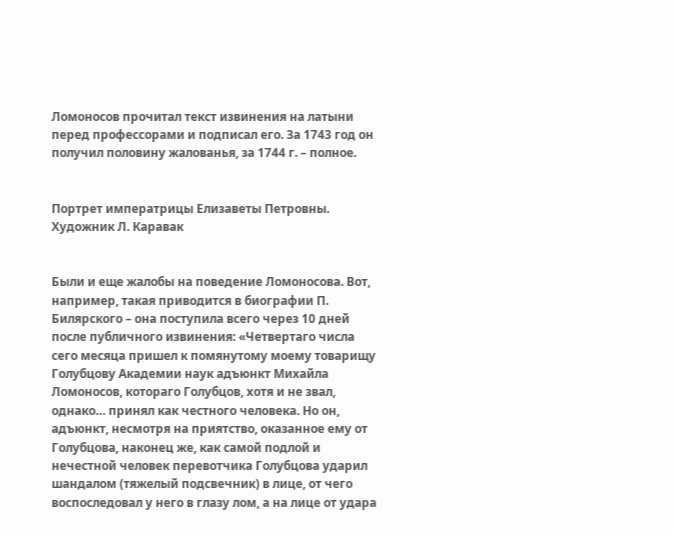Ломоносов прочитал текст извинения на латыни перед профессорами и подписал его. За 1743 год он получил половину жалованья, за 1744 г. – полное.


Портрет императрицы Елизаветы Петровны. Художник Л. Каравак


Были и еще жалобы на поведение Ломоносова. Вот, например, такая приводится в биографии П. Билярского – она поступила всего через 10 дней после публичного извинения: «Четвертаго числа сего месяца пришел к помянутому моему товарищу Голубцову Академии наук адъюнкт Михайла Ломоносов, котораго Голубцов, хотя и не звал, однако… принял как честного человека. Но он, адъюнкт, несмотря на приятство, оказанное ему от Голубцова, наконец же, как самой подлой и нечестной человек перевотчика Голубцова ударил шандалом (тяжелый подсвечник) в лице, от чего воспоследовал у него в глазу лом, а на лице от удара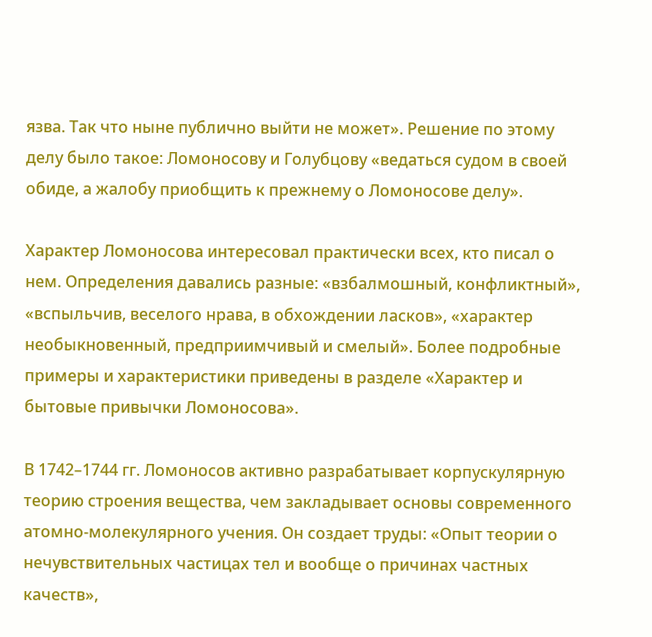язва. Так что ныне публично выйти не может». Решение по этому делу было такое: Ломоносову и Голубцову «ведаться судом в своей обиде, а жалобу приобщить к прежнему о Ломоносове делу».

Характер Ломоносова интересовал практически всех, кто писал о нем. Определения давались разные: «взбалмошный, конфликтный», «вспыльчив, веселого нрава, в обхождении ласков», «характер необыкновенный, предприимчивый и смелый». Более подробные примеры и характеристики приведены в разделе «Характер и бытовые привычки Ломоносова».

В 1742–1744 гг. Ломоносов активно разрабатывает корпускулярную теорию строения вещества, чем закладывает основы современного атомно-молекулярного учения. Он создает труды: «Опыт теории о нечувствительных частицах тел и вообще о причинах частных качеств»,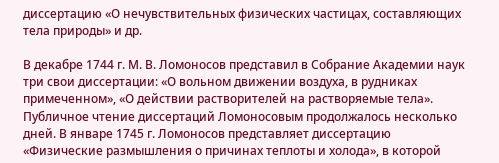диссертацию «О нечувствительных физических частицах, составляющих тела природы» и др.

В декабре 1744 г. М. В. Ломоносов представил в Собрание Академии наук три свои диссертации: «О вольном движении воздуха, в рудниках примеченном», «О действии растворителей на растворяемые тела». Публичное чтение диссертаций Ломоносовым продолжалось несколько дней. В январе 1745 г. Ломоносов представляет диссертацию «Физические размышления о причинах теплоты и холода», в которой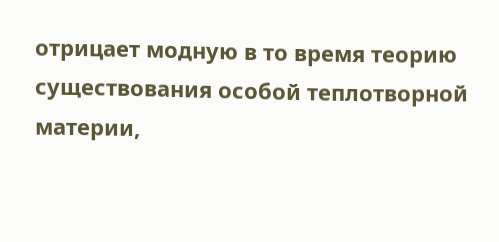отрицает модную в то время теорию существования особой теплотворной материи,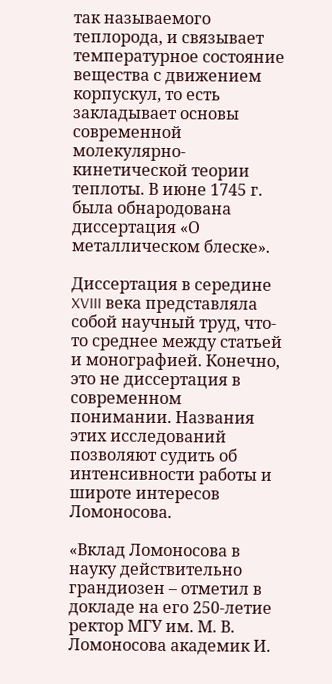так называемого теплорода, и связывает температурное состояние вещества с движением корпускул, то есть закладывает основы современной молекулярно-кинетической теории теплоты. В июне 1745 г. была обнародована диссертация «О металлическом блеске».

Диссертация в середине XVIII века представляла собой научный труд, что-то среднее между статьей и монографией. Конечно, это не диссертация в современном понимании. Названия этих исследований позволяют судить об интенсивности работы и широте интересов Ломоносова.

«Вклад Ломоносова в науку действительно грандиозен – отметил в докладе на его 250-летие ректор МГУ им. М. В. Ломоносова академик И.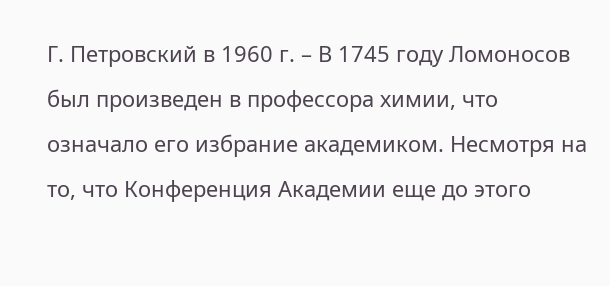Г. Петровский в 1960 г. – В 1745 году Ломоносов был произведен в профессора химии, что означало его избрание академиком. Несмотря на то, что Конференция Академии еще до этого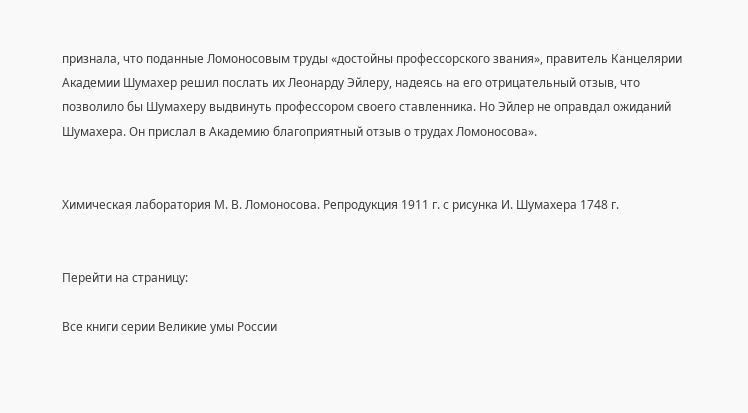признала, что поданные Ломоносовым труды «достойны профессорского звания», правитель Канцелярии Академии Шумахер решил послать их Леонарду Эйлеру, надеясь на его отрицательный отзыв, что позволило бы Шумахеру выдвинуть профессором своего ставленника. Но Эйлер не оправдал ожиданий Шумахера. Он прислал в Академию благоприятный отзыв о трудах Ломоносова».


Химическая лаборатория М. В. Ломоносова. Репродукция 1911 г. с рисунка И. Шумахера 1748 г.


Перейти на страницу:

Все книги серии Великие умы России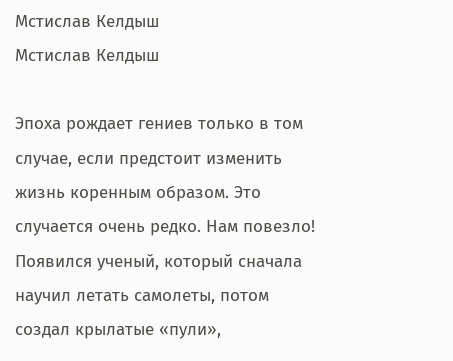Мстислав Келдыш
Мстислав Келдыш

Эпоха рождает гениев только в том случае, если предстоит изменить жизнь коренным образом. Это случается очень редко. Нам повезло! Появился ученый, который сначала научил летать самолеты, потом создал крылатые «пули»,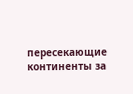пересекающие континенты за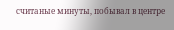считаные минуты, побывал в центре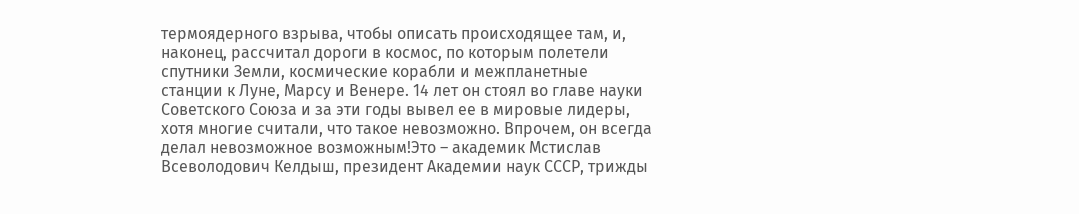термоядерного взрыва, чтобы описать происходящее там, и, наконец, рассчитал дороги в космос, по которым полетели спутники Земли, космические корабли и межпланетные станции к Луне, Марсу и Венере. 14 лет он стоял во главе науки Советского Союза и за эти годы вывел ее в мировые лидеры, хотя многие считали, что такое невозможно. Впрочем, он всегда делал невозможное возможным!Это – академик Мстислав Всеволодович Келдыш, президент Академии наук СССР, трижды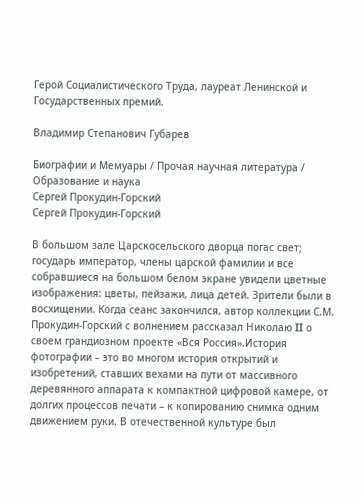Герой Социалистического Труда, лауреат Ленинской и Государственных премий.

Владимир Степанович Губарев

Биографии и Мемуары / Прочая научная литература / Образование и наука
Сергей Прокудин-Горский
Сергей Прокудин-Горский

В большом зале Царскосельского дворца погас свет; государь император, члены царской фамилии и все собравшиеся на большом белом экране увидели цветные изображения: цветы, пейзажи, лица детей. Зрители были в восхищении. Когда сеанс закончился, автор коллекции С.М. Прокудин-Горский с волнением рассказал Николаю II о своем грандиозном проекте «Вся Россия».История фотографии – это во многом история открытий и изобретений, ставших вехами на пути от массивного деревянного аппарата к компактной цифровой камере, от долгих процессов печати – к копированию снимка одним движением руки. В отечественной культуре был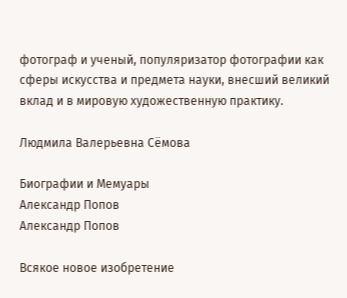фотограф и ученый, популяризатор фотографии как сферы искусства и предмета науки, внесший великий вклад и в мировую художественную практику.

Людмила Валерьевна Сёмова

Биографии и Мемуары
Александр Попов
Александр Попов

Всякое новое изобретение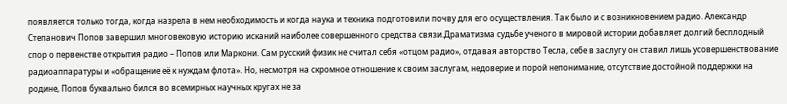появляется только тогда, когда назрела в нем необходимость и когда наука и техника подготовили почву для его осуществления. Так было и с возникновением радио. Александр Степанович Попов завершил многовековую историю исканий наиболее совершенного средства связи.Драматизма судьбе ученого в мировой истории добавляет долгий бесплодный спор о первенстве открытия радио – Попов или Маркони. Сам русский физик не считал себя «отцом радио», отдавая авторство Тесла, себе в заслугу он ставил лишь усовершенствование радиоаппаратуры и «обращение её к нуждам флота». Но, несмотря на скромное отношение к своим заслугам, недоверие и порой непонимание, отсутствие достойной поддержки на родине, Попов буквально бился во всемирных научных кругах не за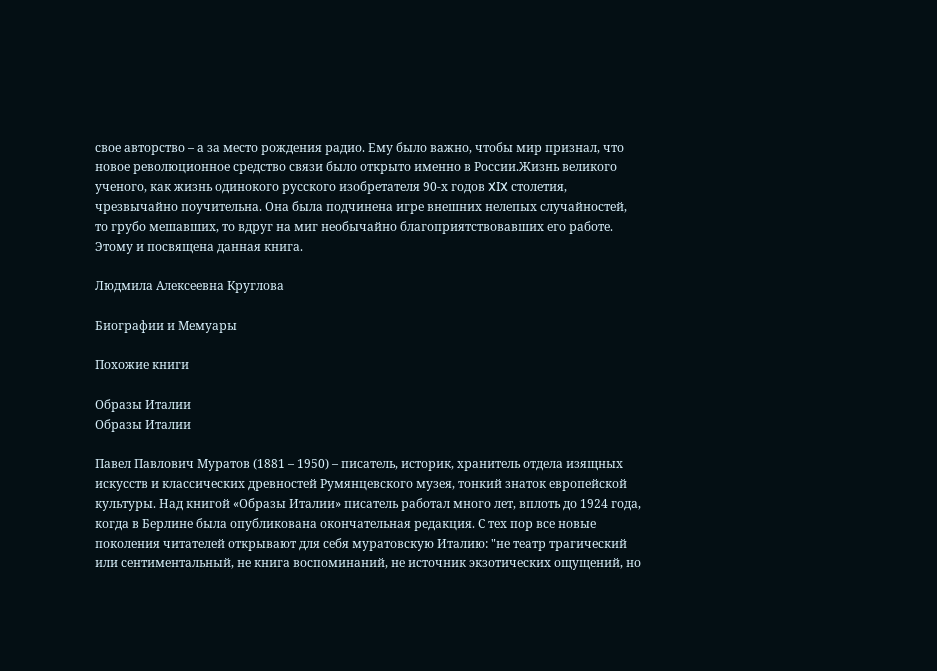свое авторство – а за место рождения радио. Ему было важно, чтобы мир признал, что новое революционное средство связи было открыто именно в России.Жизнь великого ученого, как жизнь одинокого русского изобретателя 90-х годов XIX столетия, чрезвычайно поучительна. Она была подчинена игре внешних нелепых случайностей, то грубо мешавших, то вдруг на миг необычайно благоприятствовавших его работе. Этому и посвящена данная книга.

Людмила Алексеевна Круглова

Биографии и Мемуары

Похожие книги

Образы Италии
Образы Италии

Павел Павлович Муратов (1881 – 1950) – писатель, историк, хранитель отдела изящных искусств и классических древностей Румянцевского музея, тонкий знаток европейской культуры. Над книгой «Образы Италии» писатель работал много лет, вплоть до 1924 года, когда в Берлине была опубликована окончательная редакция. С тех пор все новые поколения читателей открывают для себя муратовскую Италию: "не театр трагический или сентиментальный, не книга воспоминаний, не источник экзотических ощущений, но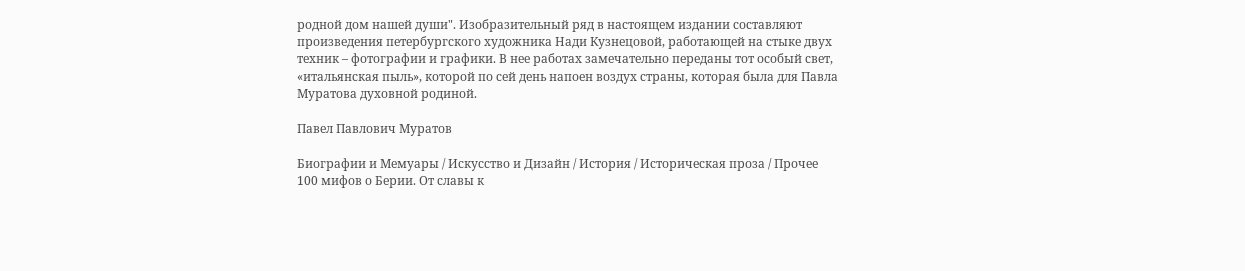родной дом нашей души". Изобразительный ряд в настоящем издании составляют произведения петербургского художника Нади Кузнецовой, работающей на стыке двух техник – фотографии и графики. В нее работах замечательно переданы тот особый свет, «итальянская пыль», которой по сей день напоен воздух страны, которая была для Павла Муратова духовной родиной.

Павел Павлович Муратов

Биографии и Мемуары / Искусство и Дизайн / История / Историческая проза / Прочее
100 мифов о Берии. От славы к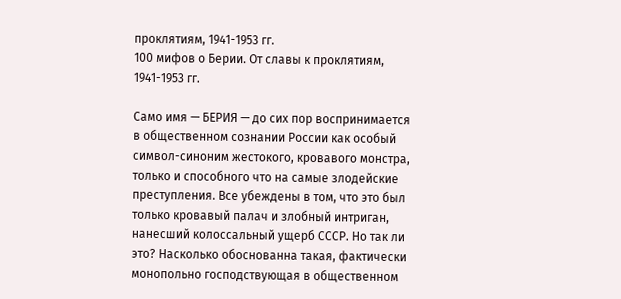проклятиям, 1941-1953 гг.
100 мифов о Берии. От славы к проклятиям, 1941-1953 гг.

Само имя — БЕРИЯ — до сих пор воспринимается в общественном сознании России как особый символ-синоним жестокого, кровавого монстра, только и способного что на самые злодейские преступления. Все убеждены в том, что это был только кровавый палач и злобный интриган, нанесший колоссальный ущерб СССР. Но так ли это? Насколько обоснованна такая, фактически монопольно господствующая в общественном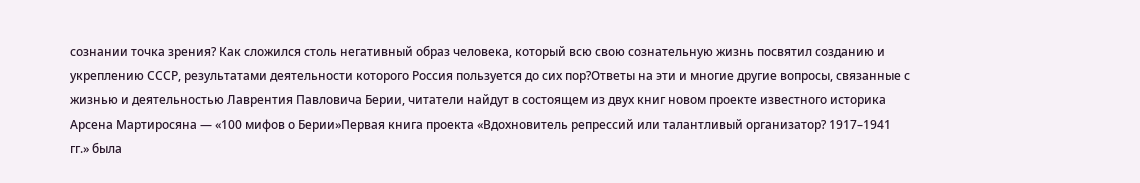сознании точка зрения? Как сложился столь негативный образ человека, который всю свою сознательную жизнь посвятил созданию и укреплению СССР, результатами деятельности которого Россия пользуется до сих пор?Ответы на эти и многие другие вопросы, связанные с жизнью и деятельностью Лаврентия Павловича Берии, читатели найдут в состоящем из двух книг новом проекте известного историка Арсена Мартиросяна — «100 мифов о Берии»Первая книга проекта «Вдохновитель репрессий или талантливый организатор? 1917–1941 гг.» была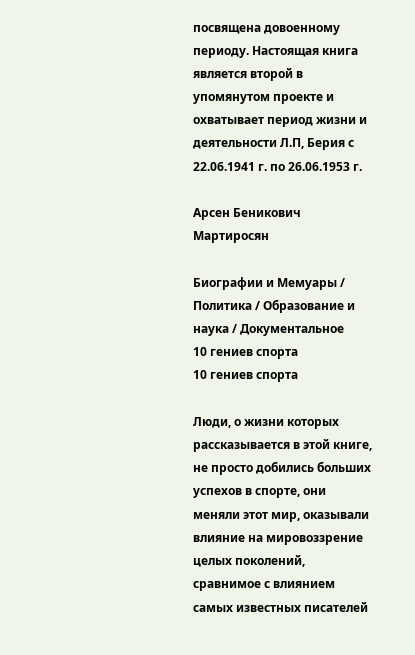посвящена довоенному периоду. Настоящая книга является второй в упомянутом проекте и охватывает период жизни и деятельности Л.П, Берия с 22.06.1941 г. по 26.06.1953 г.

Арсен Беникович Мартиросян

Биографии и Мемуары / Политика / Образование и наука / Документальное
10 гениев спорта
10 гениев спорта

Люди, о жизни которых рассказывается в этой книге, не просто добились больших успехов в спорте, они меняли этот мир, оказывали влияние на мировоззрение целых поколений, сравнимое с влиянием самых известных писателей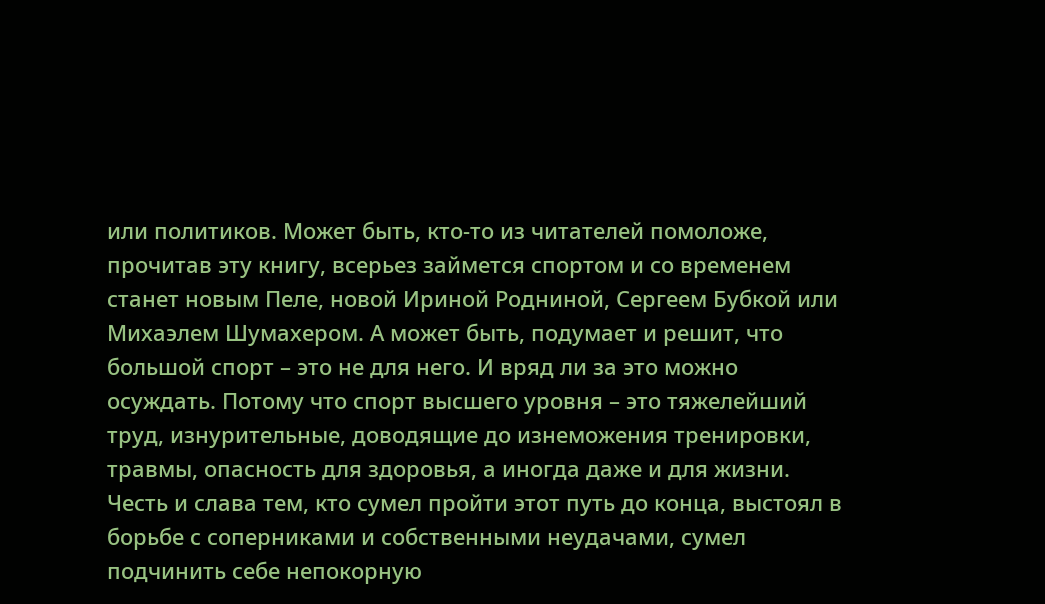или политиков. Может быть, кто-то из читателей помоложе, прочитав эту книгу, всерьез займется спортом и со временем станет новым Пеле, новой Ириной Родниной, Сергеем Бубкой или Михаэлем Шумахером. А может быть, подумает и решит, что большой спорт – это не для него. И вряд ли за это можно осуждать. Потому что спорт высшего уровня – это тяжелейший труд, изнурительные, доводящие до изнеможения тренировки, травмы, опасность для здоровья, а иногда даже и для жизни. Честь и слава тем, кто сумел пройти этот путь до конца, выстоял в борьбе с соперниками и собственными неудачами, сумел подчинить себе непокорную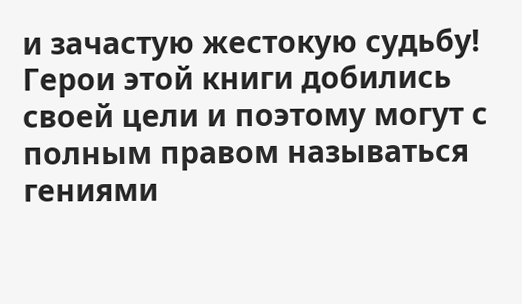и зачастую жестокую судьбу! Герои этой книги добились своей цели и поэтому могут с полным правом называться гениями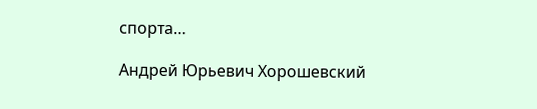спорта…

Андрей Юрьевич Хорошевский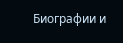Биографии и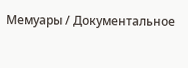Мемуары / Документальное